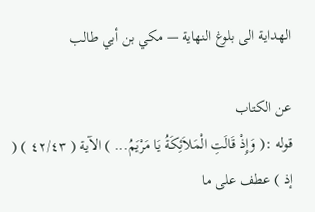الهداية الى بلوغ النهاية — مكي بن أبي طالب

عن الكتاب
قوله :( وَإِذْ قَالَتِ الْمَلاَئِكَةُ يَا مَرْيَمُ... ) الآية ( ٤٢/٤٣ ) ( إذ ) عطف على ما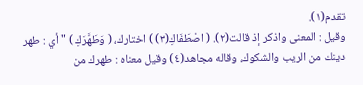تقدم(١).
وقيل : المعنى واذكر إذ قالت(٢). ( اصْطَفَاكِ(٣) ) اختارك، ( وَطَهَّرَكِ ) " أي : طهر دينك من الريب والشكوك، وقاله مجاهد(٤) وقيل معناه : طهرك من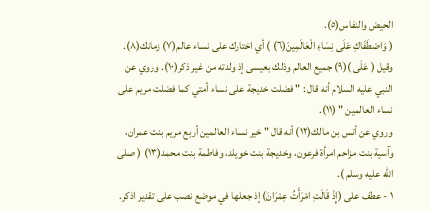الحيض والنفاس(٥).
( وَاصْطَفَاكِ عَلَى نِسَاءِ الْعَالَمِينَ(٦) ) أي اختارك على نساء عالم(٧) زمانك(٨).
وقيل ( عَلَى )(٩) جميع العالم وذلك بعيسى إذ ولدته من غير ذكر(١٠). وروي عن النبي عليه السلام أنه قال : " فضلت خديجة على نساء أمتي كما فضلت مريم على نساء العالمين " (١١).
وروي عن أنس بن مالك(١٢) أنه قال " خير نساء العالمين أربع مريم بنت عمران، وآسية بنت مزاحم امرأة فرعون، وخديجة بنت خويلد، وفاطمة بنت محمد(١٣) ( صلى الله عليه وسلم ).
١ - عطف على (إِذْ قَالَتِ امْرَأَتُ عِمْرَانَ) إذ جعلها في موضع نصب على تقدير اذكر.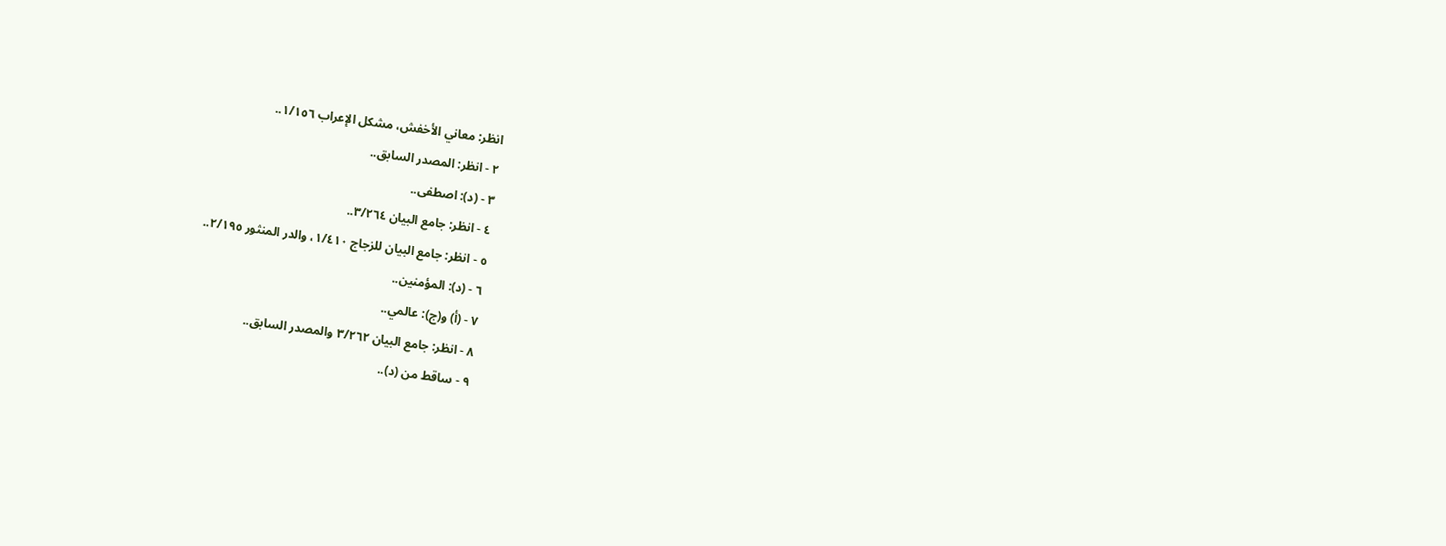انظر: معاني الأخفش، مشكل الإعراب ١/١٥٦..
٢ - انظر: المصدر السابق..
٣ - (د): اصطفى..
٤ - انظر: جامع البيان ٣/٢٦٤..
٥ - انظر: جامع البيان للزجاج ١/٤١٠، والدر المنثور ٢/١٩٥..
٦ - (د): المؤمنين..
٧ - (أ) و(ج): عالمي..
٨ - انظر: جامع البيان ٣/٢٦٢ والمصدر السابق..
٩ - ساقط من (د)..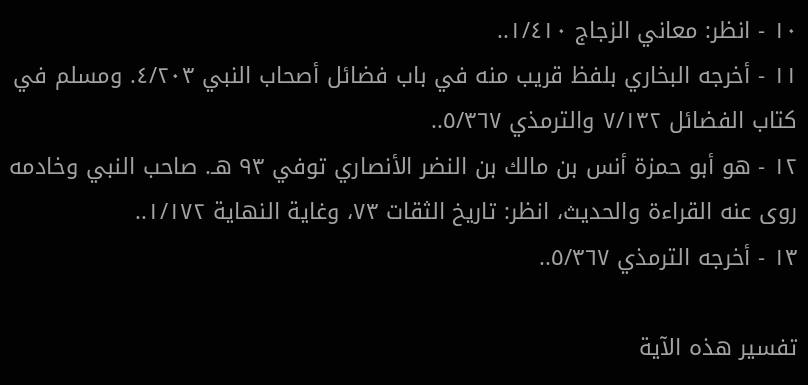١٠ - انظر: معاني الزجاج ١/٤١٠..
١١ - أخرجه البخاري بلفظ قريب منه في باب فضائل أصحاب النبي ٤/٢٠٣. ومسلم في كتاب الفضائل ٧/١٣٢ والترمذي ٥/٣٦٧..
١٢ - هو أبو حمزة أنس بن مالك بن النضر الأنصاري توفي ٩٣ هـ. صاحب النبي وخادمه روى عنه القراءة والحديث، انظر: تاريخ الثقات ٧٣، وغاية النهاية ١/١٧٢..
١٣ - أخرجه الترمذي ٥/٣٦٧..

تفسير هذه الآية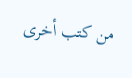من كتب أخرى